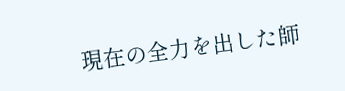現在の全力を出した師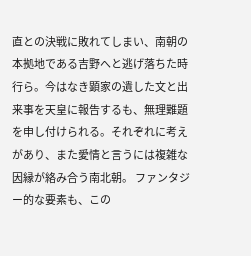直との決戦に敗れてしまい、南朝の本拠地である吉野へと逃げ落ちた時行ら。今はなき顕家の遺した文と出来事を天皇に報告するも、無理難題を申し付けられる。それぞれに考えがあり、また愛情と言うには複雑な因縁が絡み合う南北朝。 ファンタジー的な要素も、この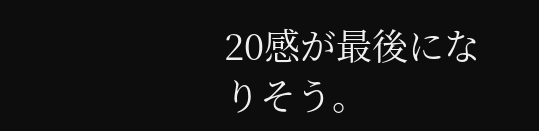20感が最後になりそう。